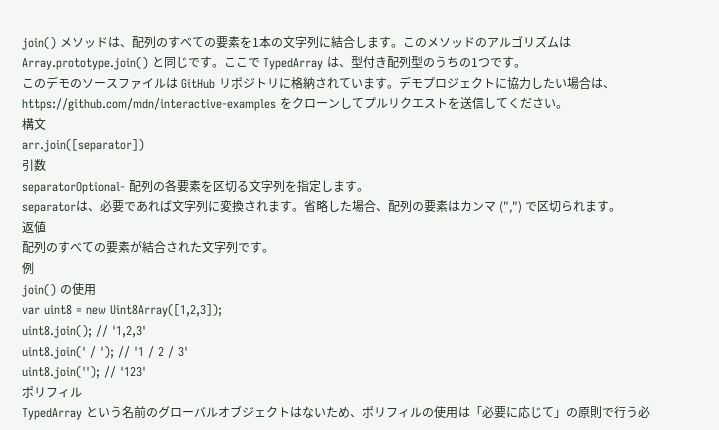join() メソッドは、配列のすべての要素を1本の文字列に結合します。このメソッドのアルゴリズムは Array.prototype.join() と同じです。ここで TypedArray は、型付き配列型のうちの1つです。
このデモのソースファイルは GitHub リポジトリに格納されています。デモプロジェクトに協力したい場合は、 https://github.com/mdn/interactive-examples をクローンしてプルリクエストを送信してください。
構文
arr.join([separator])
引数
separatorOptional- 配列の各要素を区切る文字列を指定します。
separatorは、必要であれば文字列に変換されます。省略した場合、配列の要素はカンマ (",") で区切られます。
返値
配列のすべての要素が結合された文字列です。
例
join() の使用
var uint8 = new Uint8Array([1,2,3]);
uint8.join(); // '1,2,3'
uint8.join(' / '); // '1 / 2 / 3'
uint8.join(''); // '123'
ポリフィル
TypedArray という名前のグローバルオブジェクトはないため、ポリフィルの使用は「必要に応じて」の原則で行う必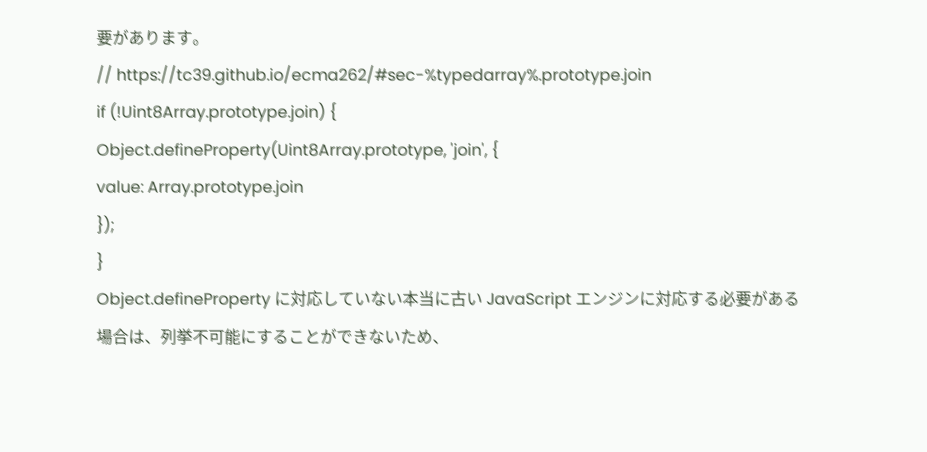要があります。
// https://tc39.github.io/ecma262/#sec-%typedarray%.prototype.join
if (!Uint8Array.prototype.join) {
Object.defineProperty(Uint8Array.prototype, 'join', {
value: Array.prototype.join
});
}
Object.defineProperty に対応していない本当に古い JavaScript エンジンに対応する必要がある場合は、列挙不可能にすることができないため、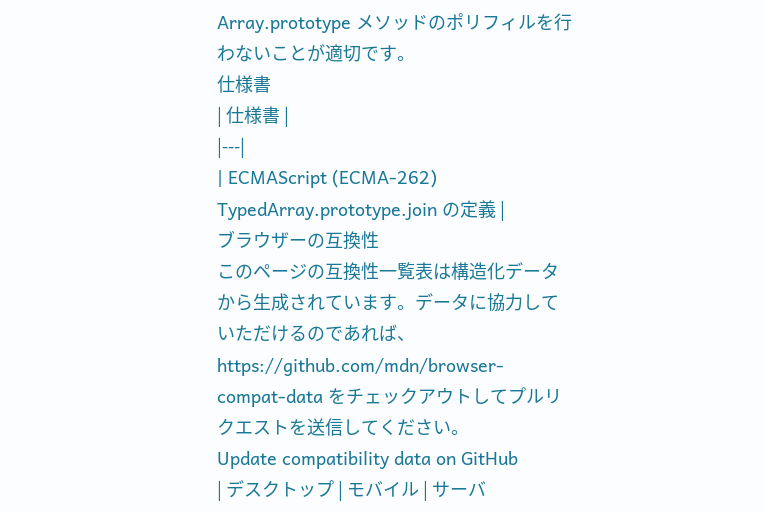Array.prototype メソッドのポリフィルを行わないことが適切です。
仕様書
| 仕様書 |
|---|
| ECMAScript (ECMA-262) TypedArray.prototype.join の定義 |
ブラウザーの互換性
このページの互換性一覧表は構造化データから生成されています。データに協力していただけるのであれば、 https://github.com/mdn/browser-compat-data をチェックアウトしてプルリクエストを送信してください。
Update compatibility data on GitHub
| デスクトップ | モバイル | サーバ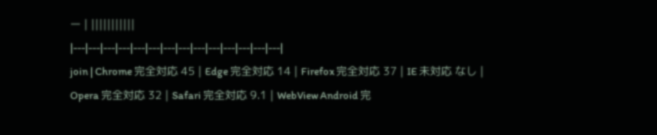ー | |||||||||||
|---|---|---|---|---|---|---|---|---|---|---|---|---|---|
join | Chrome 完全対応 45 | Edge 完全対応 14 | Firefox 完全対応 37 | IE 未対応 なし | Opera 完全対応 32 | Safari 完全対応 9.1 | WebView Android 完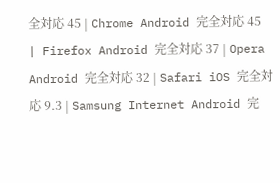全対応 45 | Chrome Android 完全対応 45 | Firefox Android 完全対応 37 | Opera Android 完全対応 32 | Safari iOS 完全対応 9.3 | Samsung Internet Android 完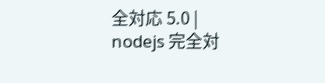全対応 5.0 | nodejs 完全対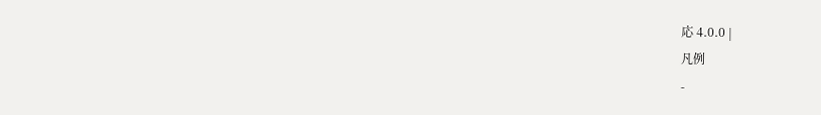応 4.0.0 |
凡例
-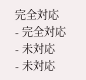完全対応
- 完全対応
- 未対応
- 未対応